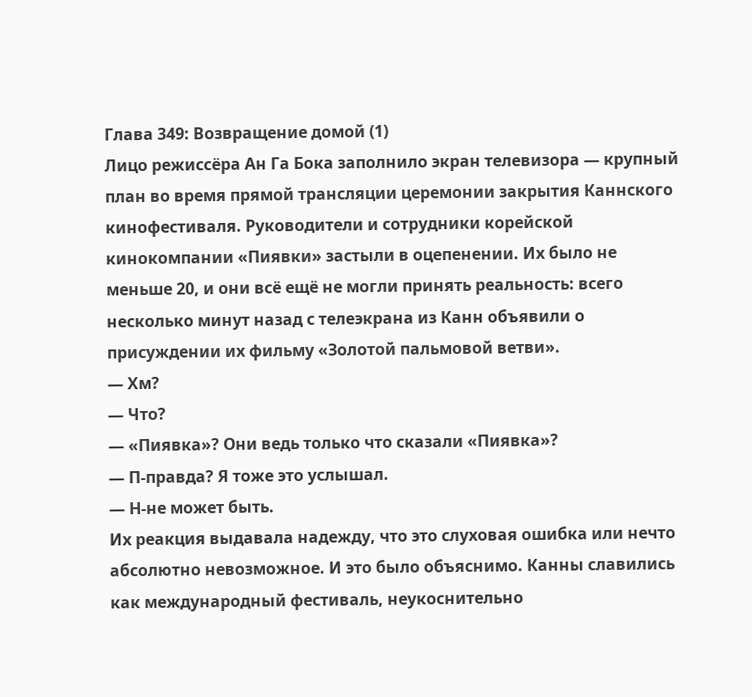Глава 349: Возвращение домой (1)
Лицо режиссёра Ан Га Бока заполнило экран телевизора — крупный план во время прямой трансляции церемонии закрытия Каннского кинофестиваля. Руководители и сотрудники корейской кинокомпании «Пиявки» застыли в оцепенении. Их было не меньше 20, и они всё ещё не могли принять реальность: всего несколько минут назад с телеэкрана из Канн объявили о присуждении их фильму «Золотой пальмовой ветви».
— Хм?
— Что?
— «Пиявка»? Они ведь только что сказали «Пиявка»?
— П-правда? Я тоже это услышал.
— Н-не может быть.
Их реакция выдавала надежду, что это слуховая ошибка или нечто абсолютно невозможное. И это было объяснимо. Канны славились как международный фестиваль, неукоснительно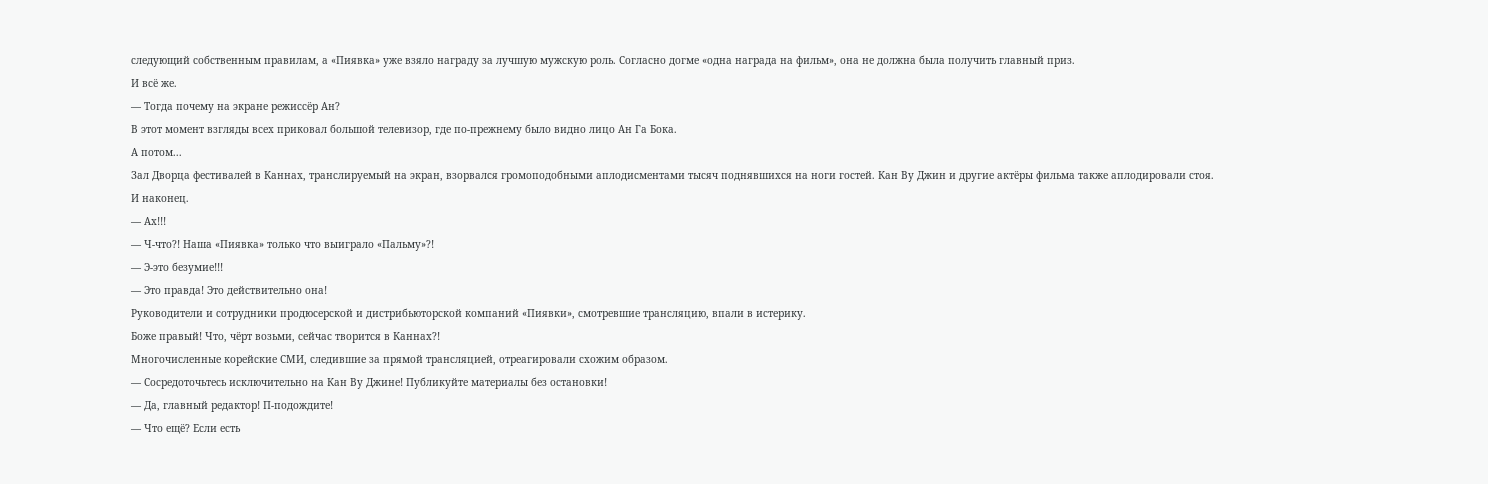следующий собственным правилам, а «Пиявка» уже взяло награду за лучшую мужскую роль. Согласно догме «одна награда на фильм», она не должна была получить главный приз.
И всё же.
— Тогда почему на экране режиссёр Ан?
В этот момент взгляды всех приковал большой телевизор, где по-прежнему было видно лицо Ан Га Бока.
А потом...
Зал Дворца фестивалей в Каннах, транслируемый на экран, взорвался громоподобными аплодисментами тысяч поднявшихся на ноги гостей. Кан Ву Джин и другие актёры фильма также аплодировали стоя.
И наконец.
— Ах!!!
— Ч-что?! Наша «Пиявка» только что выиграло «Пальму»?!
— Э-это безумие!!!
— Это правда! Это действительно она!
Руководители и сотрудники продюсерской и дистрибьюторской компаний «Пиявки», смотревшие трансляцию, впали в истерику.
Боже правый! Что, чёрт возьми, сейчас творится в Каннах?!
Многочисленные корейские СМИ, следившие за прямой трансляцией, отреагировали схожим образом.
— Сосредоточьтесь исключительно на Кан Ву Джине! Публикуйте материалы без остановки!
— Да, главный редактор! П-подождите!
— Что ещё? Если есть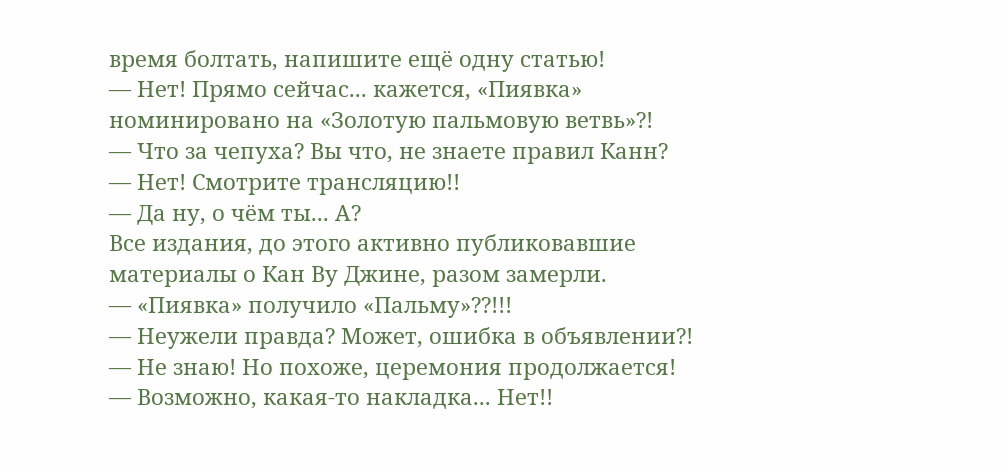время болтать, напишите ещё одну статью!
— Нет! Прямо сейчас... кажется, «Пиявка» номинировано на «Золотую пальмовую ветвь»?!
— Что за чепуха? Вы что, не знаете правил Канн?
— Нет! Смотрите трансляцию!!
— Да ну, о чём ты... А?
Все издания, до этого активно публиковавшие материалы о Кан Ву Джине, разом замерли.
— «Пиявка» получило «Пальму»??!!!
— Неужели правда? Может, ошибка в объявлении?!
— Не знаю! Но похоже, церемония продолжается!
— Возможно, какая-то накладка... Нет!!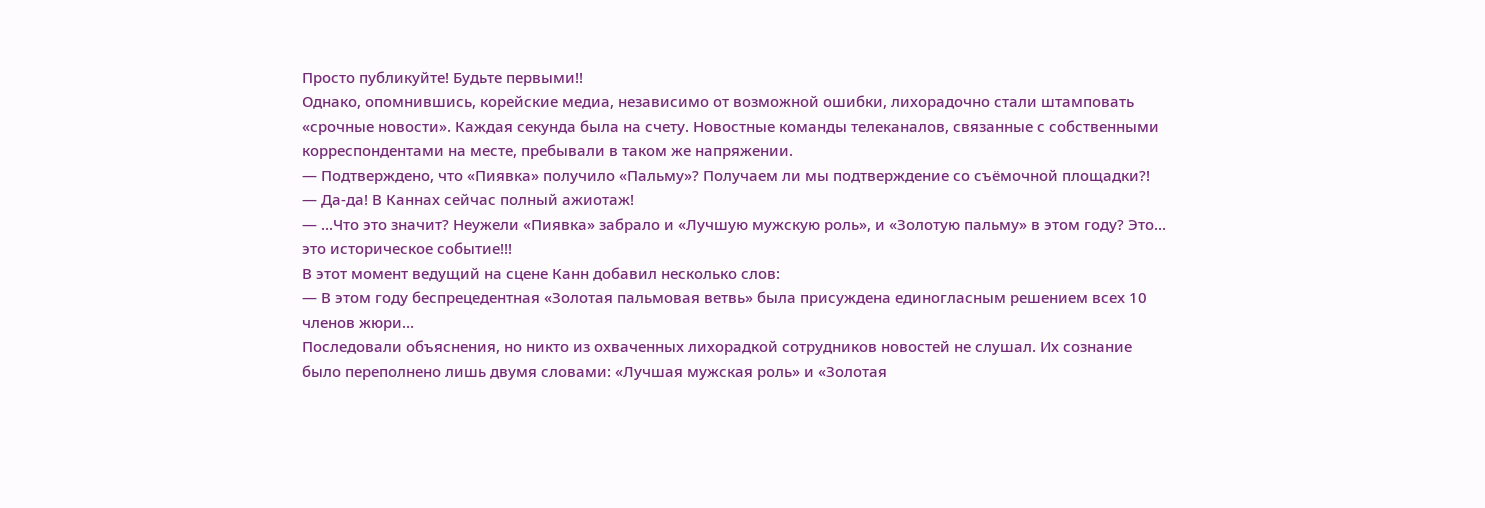Просто публикуйте! Будьте первыми!!
Однако, опомнившись, корейские медиа, независимо от возможной ошибки, лихорадочно стали штамповать «срочные новости». Каждая секунда была на счету. Новостные команды телеканалов, связанные с собственными корреспондентами на месте, пребывали в таком же напряжении.
— Подтверждено, что «Пиявка» получило «Пальму»? Получаем ли мы подтверждение со съёмочной площадки?!
— Да-да! В Каннах сейчас полный ажиотаж!
— ...Что это значит? Неужели «Пиявка» забрало и «Лучшую мужскую роль», и «Золотую пальму» в этом году? Это... это историческое событие!!!
В этот момент ведущий на сцене Канн добавил несколько слов:
— В этом году беспрецедентная «Золотая пальмовая ветвь» была присуждена единогласным решением всех 10 членов жюри...
Последовали объяснения, но никто из охваченных лихорадкой сотрудников новостей не слушал. Их сознание было переполнено лишь двумя словами: «Лучшая мужская роль» и «Золотая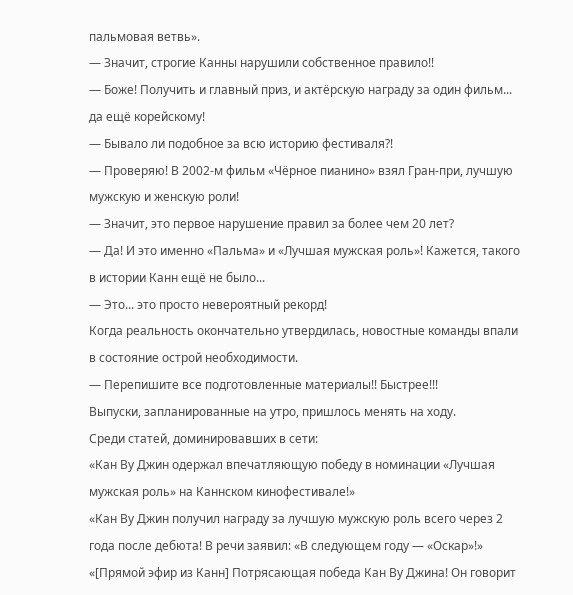пальмовая ветвь».
— Значит, строгие Канны нарушили собственное правило!!
— Боже! Получить и главный приз, и актёрскую награду за один фильм... да ещё корейскому!
— Бывало ли подобное за всю историю фестиваля?!
— Проверяю! В 2002-м фильм «Чёрное пианино» взял Гран-при, лучшую мужскую и женскую роли!
— Значит, это первое нарушение правил за более чем 20 лет?
— Да! И это именно «Пальма» и «Лучшая мужская роль»! Кажется, такого в истории Канн ещё не было...
— Это... это просто невероятный рекорд!
Когда реальность окончательно утвердилась, новостные команды впали в состояние острой необходимости.
— Перепишите все подготовленные материалы!! Быстрее!!!
Выпуски, запланированные на утро, пришлось менять на ходу.
Среди статей, доминировавших в сети:
«Кан Ву Джин одержал впечатляющую победу в номинации «Лучшая мужская роль» на Каннском кинофестивале!»
«Кан Ву Джин получил награду за лучшую мужскую роль всего через 2 года после дебюта! В речи заявил: «В следующем году — «Оскар»!»
«[Прямой эфир из Канн] Потрясающая победа Кан Ву Джина! Он говорит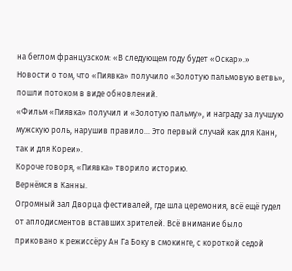на беглом французском: «В следующем году будет «Оскар».»
Новости о том, что «Пиявка» получило «Золотую пальмовую ветвь», пошли потоком в виде обновлений.
«Фильм «Пиявка» получил и «Золотую пальму», и награду за лучшую мужскую роль, нарушив правило... Это первый случай как для Канн, так и для Кореи».
Короче говоря, «Пиявка» творило историю.
Вернёмся в Канны.
Огромный зал Дворца фестивалей, где шла церемония, всё ещё гудел от аплодисментов вставших зрителей. Всё внимание было приковано к режиссёру Ан Га Боку в смокинге, с короткой седой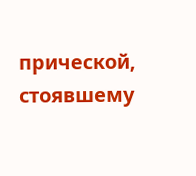прической, стоявшему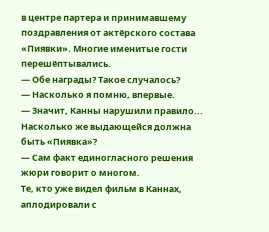в центре партера и принимавшему поздравления от актёрского состава «Пиявки». Многие именитые гости перешёптывались.
— Обе награды? Такое случалось?
— Насколько я помню, впервые.
— Значит, Канны нарушили правило... Насколько же выдающейся должна быть «Пиявка»?
— Сам факт единогласного решения жюри говорит о многом.
Те, кто уже видел фильм в Каннах, аплодировали с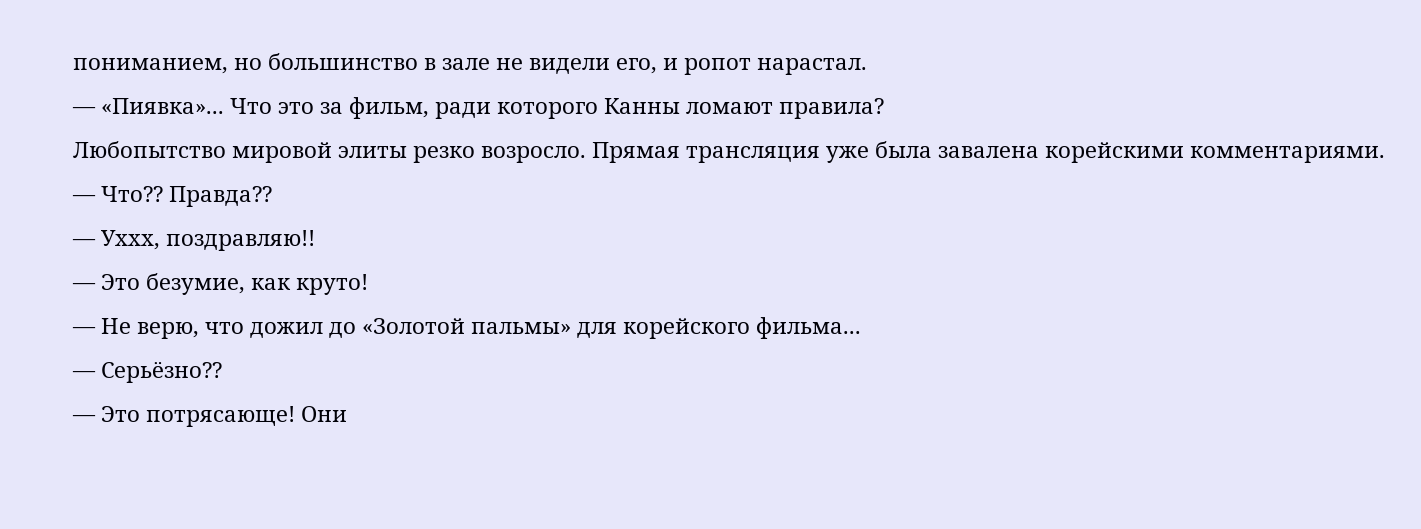пониманием, но большинство в зале не видели его, и ропот нарастал.
— «Пиявка»... Что это за фильм, ради которого Канны ломают правила?
Любопытство мировой элиты резко возросло. Прямая трансляция уже была завалена корейскими комментариями.
— Что?? Правда??
— Уххх, поздравляю!!
— Это безумие, как круто!
— Не верю, что дожил до «Золотой пальмы» для корейского фильма...
— Серьёзно??
— Это потрясающе! Они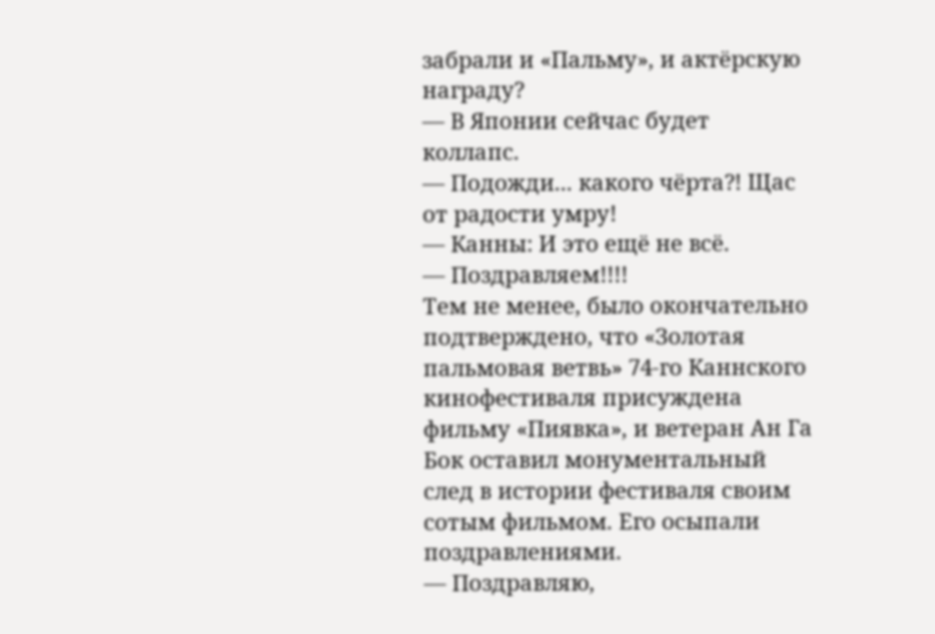забрали и «Пальму», и актёрскую награду?
— В Японии сейчас будет коллапс.
— Подожди... какого чёрта?! Щас от радости умру!
— Канны: И это ещё не всё.
— Поздравляем!!!!
Тем не менее, было окончательно подтверждено, что «Золотая пальмовая ветвь» 74-го Каннского кинофестиваля присуждена фильму «Пиявка», и ветеран Ан Га Бок оставил монументальный след в истории фестиваля своим сотым фильмом. Его осыпали поздравлениями.
— Поздравляю,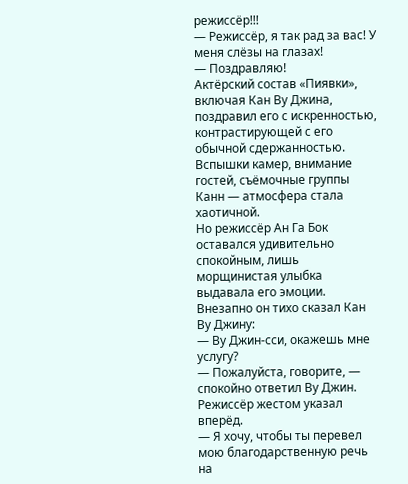режиссёр!!!
— Режиссёр, я так рад за вас! У меня слёзы на глазах!
— Поздравляю!
Актёрский состав «Пиявки», включая Кан Ву Джина, поздравил его с искренностью, контрастирующей с его обычной сдержанностью. Вспышки камер, внимание гостей, съёмочные группы Канн — атмосфера стала хаотичной.
Но режиссёр Ан Га Бок оставался удивительно спокойным, лишь морщинистая улыбка выдавала его эмоции. Внезапно он тихо сказал Кан Ву Джину:
— Ву Джин-сси, окажешь мне услугу?
— Пожалуйста, говорите, — спокойно ответил Ву Джин.
Режиссёр жестом указал вперёд.
— Я хочу, чтобы ты перевел мою благодарственную речь на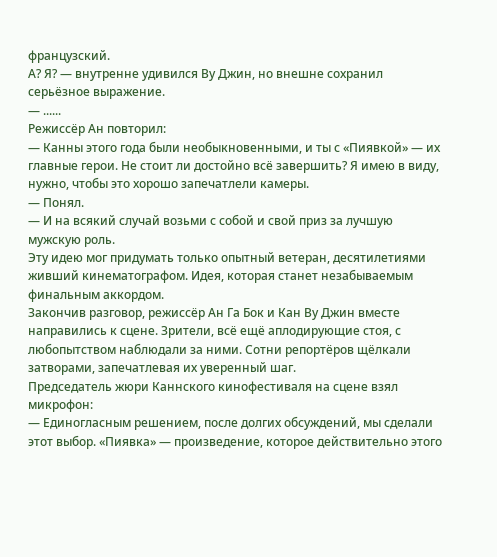французский.
А? Я? — внутренне удивился Ву Джин, но внешне сохранил серьёзное выражение.
— ......
Режиссёр Ан повторил:
— Канны этого года были необыкновенными, и ты с «Пиявкой» — их главные герои. Не стоит ли достойно всё завершить? Я имею в виду, нужно, чтобы это хорошо запечатлели камеры.
— Понял.
— И на всякий случай возьми с собой и свой приз за лучшую мужскую роль.
Эту идею мог придумать только опытный ветеран, десятилетиями живший кинематографом. Идея, которая станет незабываемым финальным аккордом.
Закончив разговор, режиссёр Ан Га Бок и Кан Ву Джин вместе направились к сцене. Зрители, всё ещё аплодирующие стоя, с любопытством наблюдали за ними. Сотни репортёров щёлкали затворами, запечатлевая их уверенный шаг.
Председатель жюри Каннского кинофестиваля на сцене взял микрофон:
— Единогласным решением, после долгих обсуждений, мы сделали этот выбор. «Пиявка» — произведение, которое действительно этого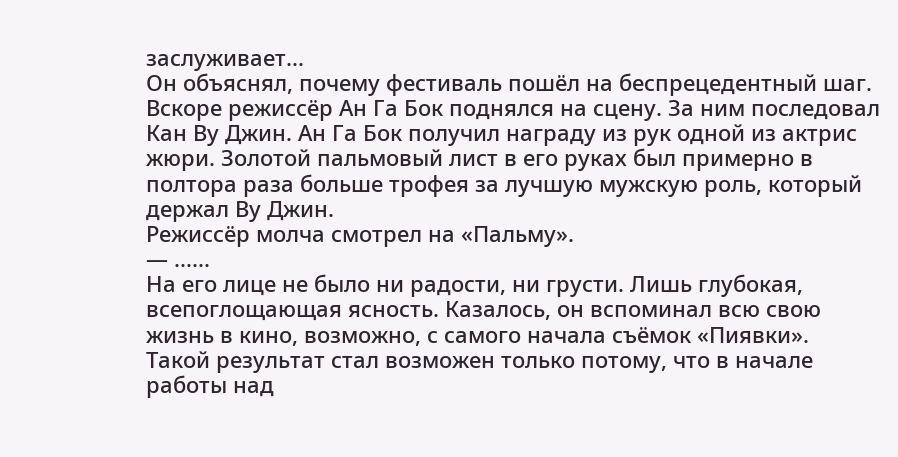заслуживает...
Он объяснял, почему фестиваль пошёл на беспрецедентный шаг.
Вскоре режиссёр Ан Га Бок поднялся на сцену. За ним последовал Кан Ву Джин. Ан Га Бок получил награду из рук одной из актрис жюри. Золотой пальмовый лист в его руках был примерно в полтора раза больше трофея за лучшую мужскую роль, который держал Ву Джин.
Режиссёр молча смотрел на «Пальму».
— ......
На его лице не было ни радости, ни грусти. Лишь глубокая, всепоглощающая ясность. Казалось, он вспоминал всю свою жизнь в кино, возможно, с самого начала съёмок «Пиявки».
Такой результат стал возможен только потому, что в начале работы над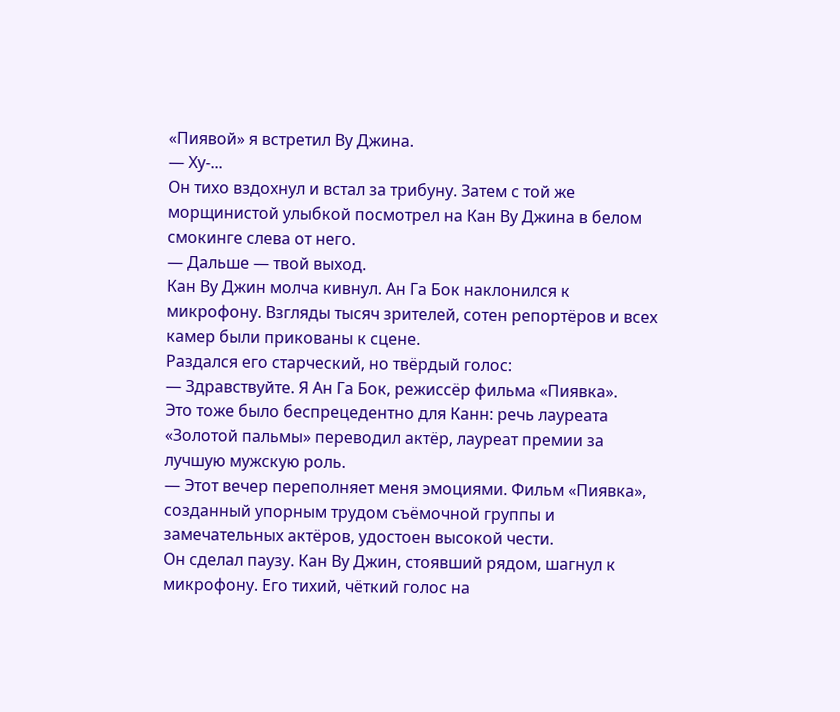«Пиявой» я встретил Ву Джина.
— Ху-...
Он тихо вздохнул и встал за трибуну. Затем с той же морщинистой улыбкой посмотрел на Кан Ву Джина в белом смокинге слева от него.
— Дальше — твой выход.
Кан Ву Джин молча кивнул. Ан Га Бок наклонился к микрофону. Взгляды тысяч зрителей, сотен репортёров и всех камер были прикованы к сцене.
Раздался его старческий, но твёрдый голос:
— Здравствуйте. Я Ан Га Бок, режиссёр фильма «Пиявка».
Это тоже было беспрецедентно для Канн: речь лауреата «Золотой пальмы» переводил актёр, лауреат премии за лучшую мужскую роль.
— Этот вечер переполняет меня эмоциями. Фильм «Пиявка», созданный упорным трудом съёмочной группы и замечательных актёров, удостоен высокой чести.
Он сделал паузу. Кан Ву Джин, стоявший рядом, шагнул к микрофону. Его тихий, чёткий голос на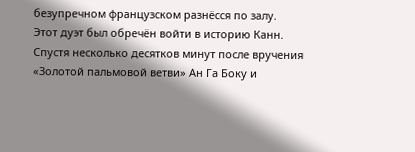безупречном французском разнёсся по залу.
Этот дуэт был обречён войти в историю Канн.
Спустя несколько десятков минут после вручения «Золотой пальмовой ветви» Ан Га Боку и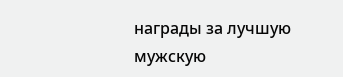награды за лучшую мужскую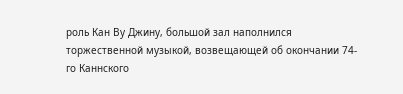роль Кан Ву Джину, большой зал наполнился торжественной музыкой, возвещающей об окончании 74-го Каннского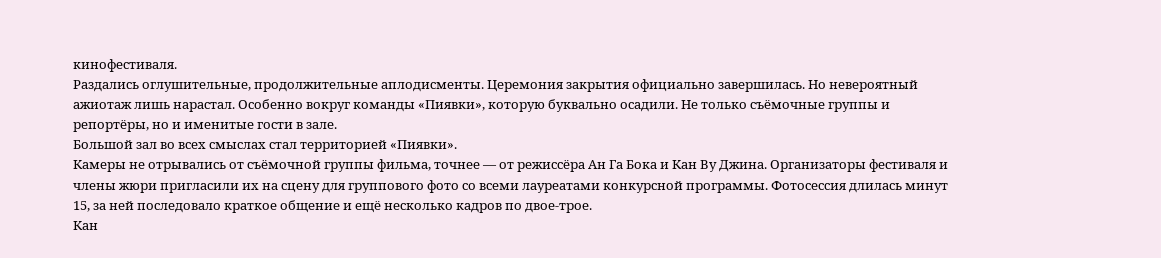кинофестиваля.
Раздались оглушительные, продолжительные аплодисменты. Церемония закрытия официально завершилась. Но невероятный ажиотаж лишь нарастал. Особенно вокруг команды «Пиявки», которую буквально осадили. Не только съёмочные группы и репортёры, но и именитые гости в зале.
Большой зал во всех смыслах стал территорией «Пиявки».
Камеры не отрывались от съёмочной группы фильма, точнее — от режиссёра Ан Га Бока и Кан Ву Джина. Организаторы фестиваля и члены жюри пригласили их на сцену для группового фото со всеми лауреатами конкурсной программы. Фотосессия длилась минут 15, за ней последовало краткое общение и ещё несколько кадров по двое-трое.
Кан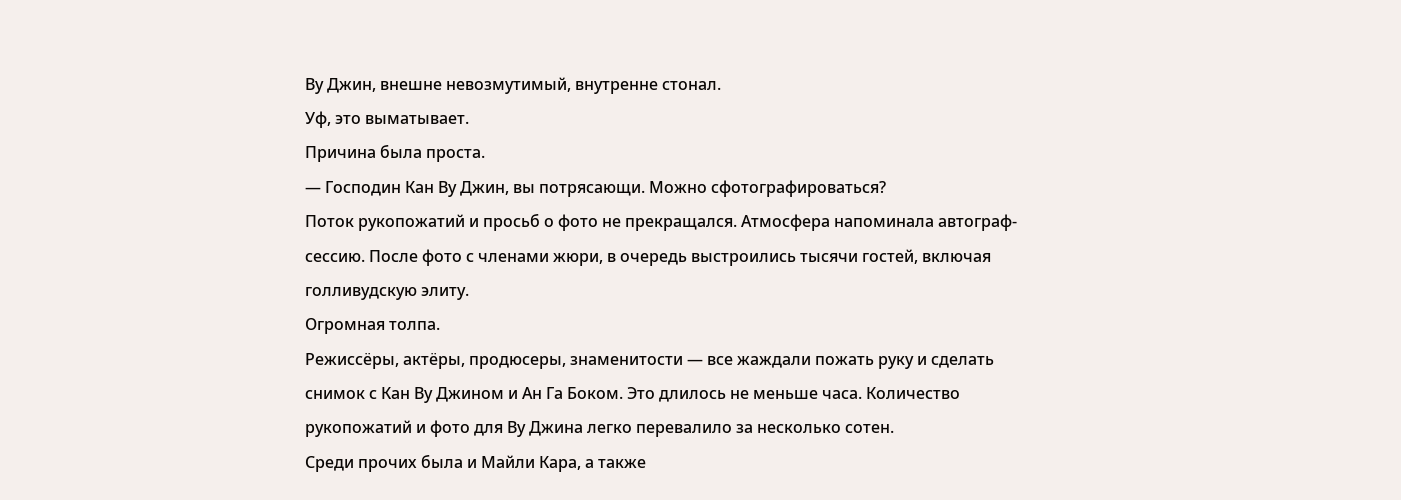Ву Джин, внешне невозмутимый, внутренне стонал.
Уф, это выматывает.
Причина была проста.
— Господин Кан Ву Джин, вы потрясающи. Можно сфотографироваться?
Поток рукопожатий и просьб о фото не прекращался. Атмосфера напоминала автограф-сессию. После фото с членами жюри, в очередь выстроились тысячи гостей, включая голливудскую элиту.
Огромная толпа.
Режиссёры, актёры, продюсеры, знаменитости — все жаждали пожать руку и сделать снимок с Кан Ву Джином и Ан Га Боком. Это длилось не меньше часа. Количество рукопожатий и фото для Ву Джина легко перевалило за несколько сотен.
Среди прочих была и Майли Кара, а также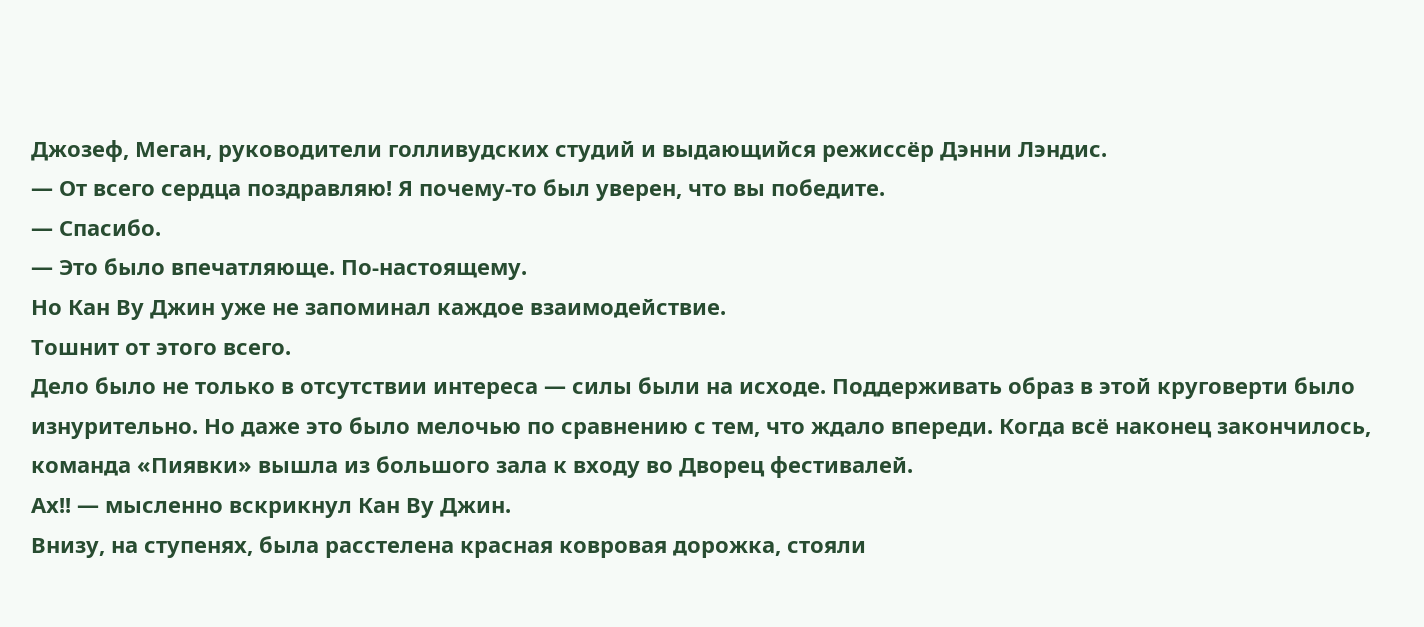Джозеф, Меган, руководители голливудских студий и выдающийся режиссёр Дэнни Лэндис.
— От всего сердца поздравляю! Я почему-то был уверен, что вы победите.
— Спасибо.
— Это было впечатляюще. По-настоящему.
Но Кан Ву Джин уже не запоминал каждое взаимодействие.
Тошнит от этого всего.
Дело было не только в отсутствии интереса — силы были на исходе. Поддерживать образ в этой круговерти было изнурительно. Но даже это было мелочью по сравнению с тем, что ждало впереди. Когда всё наконец закончилось, команда «Пиявки» вышла из большого зала к входу во Дворец фестивалей.
Ах!! — мысленно вскрикнул Кан Ву Джин.
Внизу, на ступенях, была расстелена красная ковровая дорожка, стояли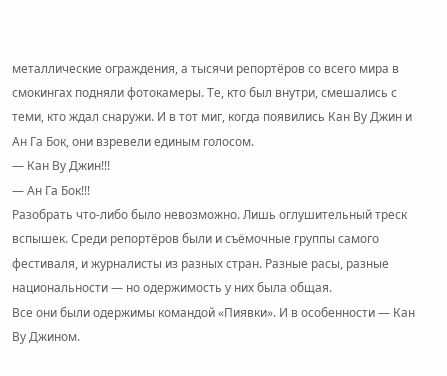металлические ограждения, а тысячи репортёров со всего мира в смокингах подняли фотокамеры. Те, кто был внутри, смешались с теми, кто ждал снаружи. И в тот миг, когда появились Кан Ву Джин и Ан Га Бок, они взревели единым голосом.
— Кан Ву Джин!!!
— Ан Га Бок!!!
Разобрать что-либо было невозможно. Лишь оглушительный треск вспышек. Среди репортёров были и съёмочные группы самого фестиваля, и журналисты из разных стран. Разные расы, разные национальности — но одержимость у них была общая.
Все они были одержимы командой «Пиявки». И в особенности — Кан Ву Джином.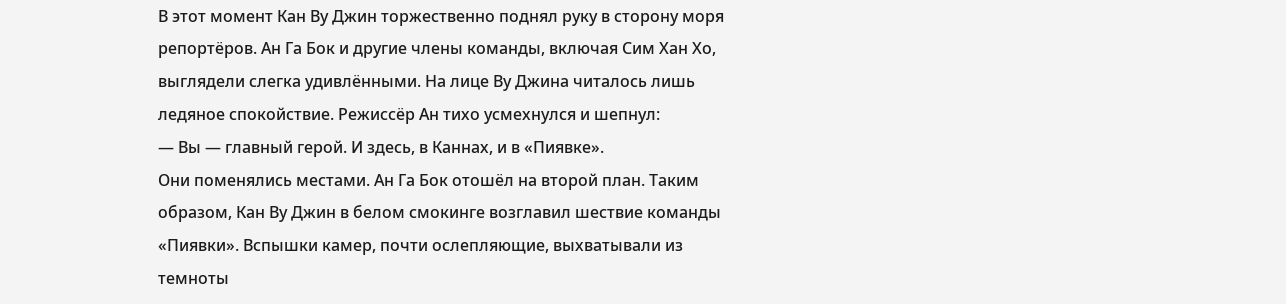В этот момент Кан Ву Джин торжественно поднял руку в сторону моря репортёров. Ан Га Бок и другие члены команды, включая Сим Хан Хо, выглядели слегка удивлёнными. На лице Ву Джина читалось лишь ледяное спокойствие. Режиссёр Ан тихо усмехнулся и шепнул:
— Вы — главный герой. И здесь, в Каннах, и в «Пиявке».
Они поменялись местами. Ан Га Бок отошёл на второй план. Таким образом, Кан Ву Джин в белом смокинге возглавил шествие команды «Пиявки». Вспышки камер, почти ослепляющие, выхватывали из темноты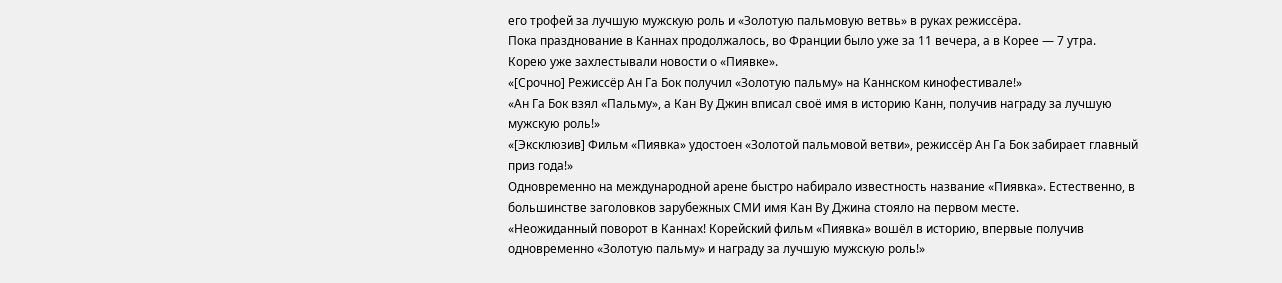его трофей за лучшую мужскую роль и «Золотую пальмовую ветвь» в руках режиссёра.
Пока празднование в Каннах продолжалось, во Франции было уже за 11 вечера, а в Корее — 7 утра.
Корею уже захлестывали новости о «Пиявке».
«[Срочно] Режиссёр Ан Га Бок получил «Золотую пальму» на Каннском кинофестивале!»
«Ан Га Бок взял «Пальму», а Кан Ву Джин вписал своё имя в историю Канн, получив награду за лучшую мужскую роль!»
«[Эксклюзив] Фильм «Пиявка» удостоен «Золотой пальмовой ветви», режиссёр Ан Га Бок забирает главный приз года!»
Одновременно на международной арене быстро набирало известность название «Пиявка». Естественно, в большинстве заголовков зарубежных СМИ имя Кан Ву Джина стояло на первом месте.
«Неожиданный поворот в Каннах! Корейский фильм «Пиявка» вошёл в историю, впервые получив одновременно «Золотую пальму» и награду за лучшую мужскую роль!»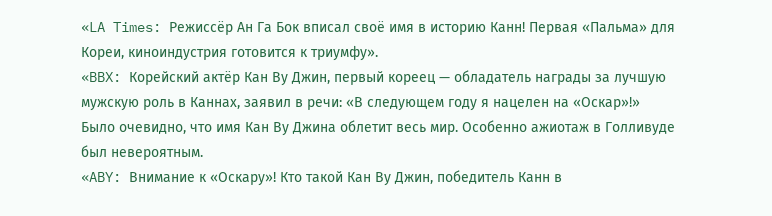«LA Times: Режиссёр Ан Га Бок вписал своё имя в историю Канн! Первая «Пальма» для Кореи, киноиндустрия готовится к триумфу».
«BBX: Корейский актёр Кан Ву Джин, первый кореец — обладатель награды за лучшую мужскую роль в Каннах, заявил в речи: «В следующем году я нацелен на «Оскар»!»
Было очевидно, что имя Кан Ву Джина облетит весь мир. Особенно ажиотаж в Голливуде был невероятным.
«ABY: Внимание к «Оскару»! Кто такой Кан Ву Джин, победитель Канн в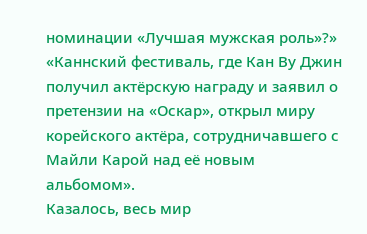номинации «Лучшая мужская роль»?»
«Каннский фестиваль, где Кан Ву Джин получил актёрскую награду и заявил о претензии на «Оскар», открыл миру корейского актёра, сотрудничавшего с Майли Карой над её новым альбомом».
Казалось, весь мир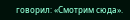говорил: «Смотрим сюда».